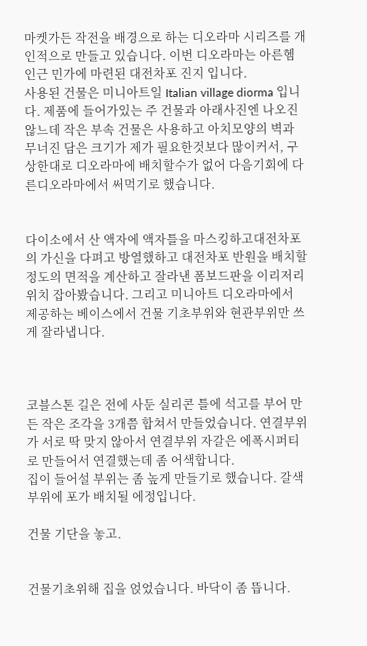마켓가든 작전을 배경으로 하는 디오라마 시리즈를 개인적으로 만들고 있습니다. 이번 디오라마는 아른헴 인근 민가에 마련된 대전차포 진지 입니다.
사용된 건물은 미니아트일 Italian village diorma 입니다. 제품에 들어가있는 주 건물과 아래사진엔 나오진 않느데 작은 부속 건물은 사용하고 아치모양의 벽과 무너진 담은 크기가 제가 필요한것보다 많이커서, 구상한대로 디오라마에 배치할수가 없어 다음기회에 다른디오라마에서 써먹기로 했습니다.


다이소에서 산 액자에 액자틀을 마스킹하고대전차포의 가신을 다펴고 방열했하고 대전차포 반원을 배치할 정도의 면적을 계산하고 잘라낸 폼보드판을 이리저리 위치 잡아봤습니다. 그리고 미니아트 디오라마에서 제공하는 베이스에서 건물 기초부위와 현관부위만 쓰게 잘라냅니다.



코블스톤 길은 전에 사둔 실리콘 틀에 석고를 부어 만든 작은 조각을 3개쯤 합쳐서 만들었습니다. 연결부위가 서로 딱 맞지 않아서 연결부위 자갈은 에폭시퍼티로 만들어서 연결했는데 좀 어색합니다.
집이 들어설 부위는 좀 높게 만들기로 했습니다. 갈색부위에 포가 배치될 에정입니다.

건물 기단을 놓고.


건물기초위해 집을 얹었습니다. 바닥이 좀 뜹니다.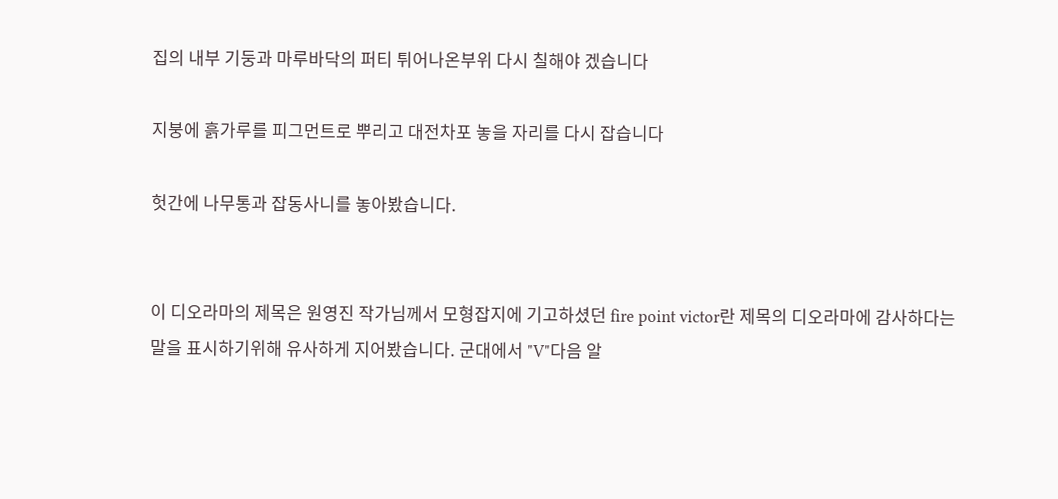집의 내부 기둥과 마루바닥의 퍼티 튀어나온부위 다시 칠해야 겠습니다

지붕에 흙가루를 피그먼트로 뿌리고 대전차포 놓을 자리를 다시 잡습니다

헛간에 나무통과 잡동사니를 놓아봤습니다.


이 디오라마의 제목은 원영진 작가님께서 모형잡지에 기고하셨던 fire point victor란 제목의 디오라마에 감사하다는 말을 표시하기위해 유사하게 지어봤습니다. 군대에서 "V"다음 알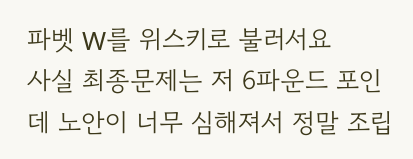파벳 W를 위스키로 불러서요
사실 최종문제는 저 6파운드 포인데 노안이 너무 심해져서 정말 조립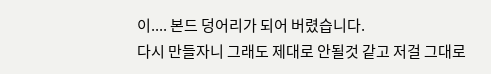이.... 본드 덩어리가 되어 버렸습니다.
다시 만들자니 그래도 제대로 안될것 같고 저걸 그대로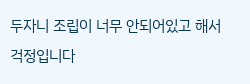두자니 조립이 너무 안되어있고 해서 걱정입니다